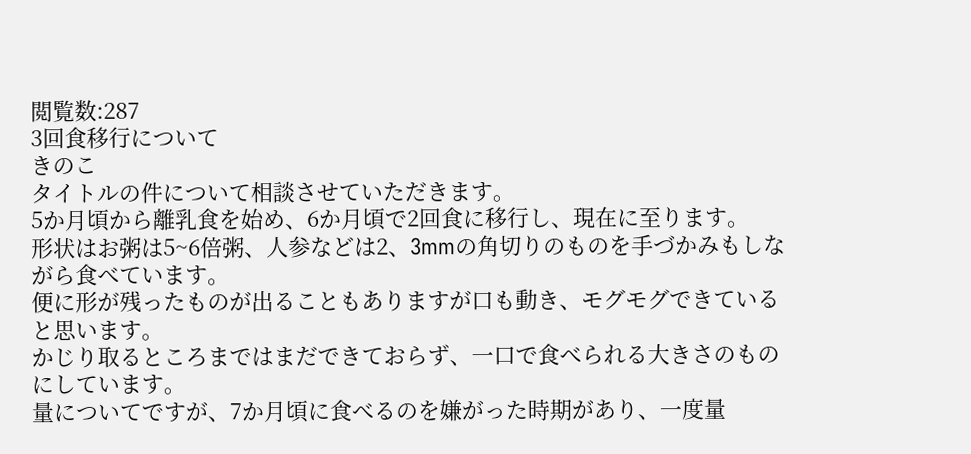閲覧数:287
3回食移行について
きのこ
タイトルの件について相談させていただきます。
5か月頃から離乳食を始め、6か月頃で2回食に移行し、現在に至ります。
形状はお粥は5~6倍粥、人参などは2、3mmの角切りのものを手づかみもしながら食べています。
便に形が残ったものが出ることもありますが口も動き、モグモグできていると思います。
かじり取るところまではまだできておらず、一口で食べられる大きさのものにしています。
量についてですが、7か月頃に食べるのを嫌がった時期があり、一度量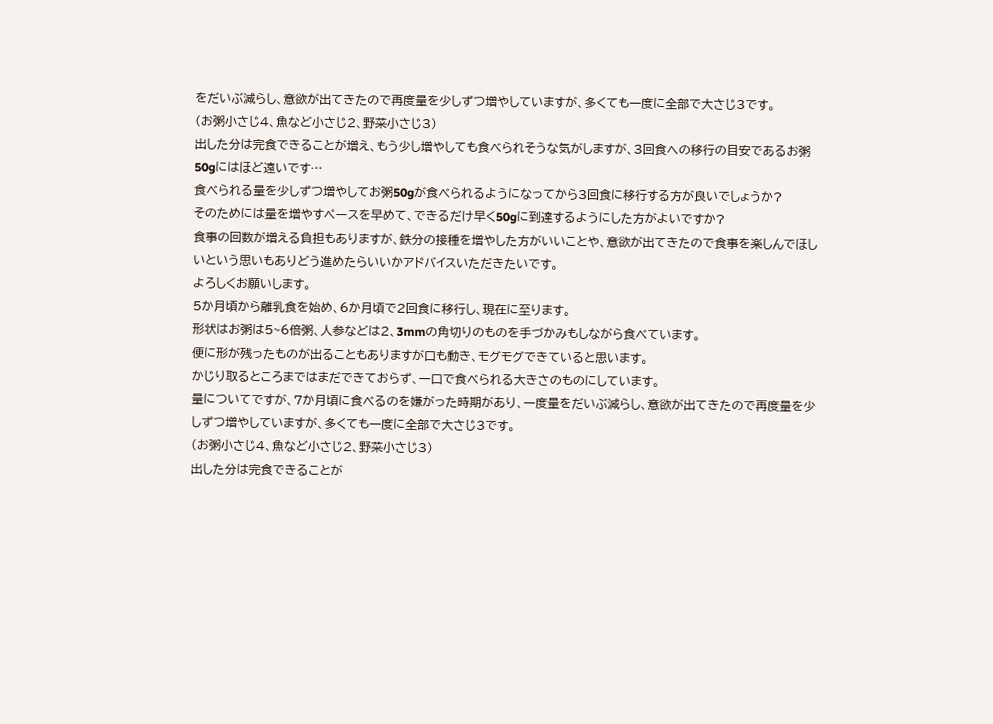をだいぶ減らし、意欲が出てきたので再度量を少しずつ増やしていますが、多くても一度に全部で大さじ3です。
(お粥小さじ4、魚など小さじ2、野菜小さじ3)
出した分は完食できることが増え、もう少し増やしても食べられそうな気がしますが、3回食への移行の目安であるお粥50gにはほど遠いです…
食べられる量を少しずつ増やしてお粥50gが食べられるようになってから3回食に移行する方が良いでしょうか?
そのためには量を増やすペースを早めて、できるだけ早く50gに到達するようにした方がよいですか?
食事の回数が増える負担もありますが、鉄分の接種を増やした方がいいことや、意欲が出てきたので食事を楽しんでほしいという思いもありどう進めたらいいかアドバイスいただきたいです。
よろしくお願いします。
5か月頃から離乳食を始め、6か月頃で2回食に移行し、現在に至ります。
形状はお粥は5~6倍粥、人参などは2、3mmの角切りのものを手づかみもしながら食べています。
便に形が残ったものが出ることもありますが口も動き、モグモグできていると思います。
かじり取るところまではまだできておらず、一口で食べられる大きさのものにしています。
量についてですが、7か月頃に食べるのを嫌がった時期があり、一度量をだいぶ減らし、意欲が出てきたので再度量を少しずつ増やしていますが、多くても一度に全部で大さじ3です。
(お粥小さじ4、魚など小さじ2、野菜小さじ3)
出した分は完食できることが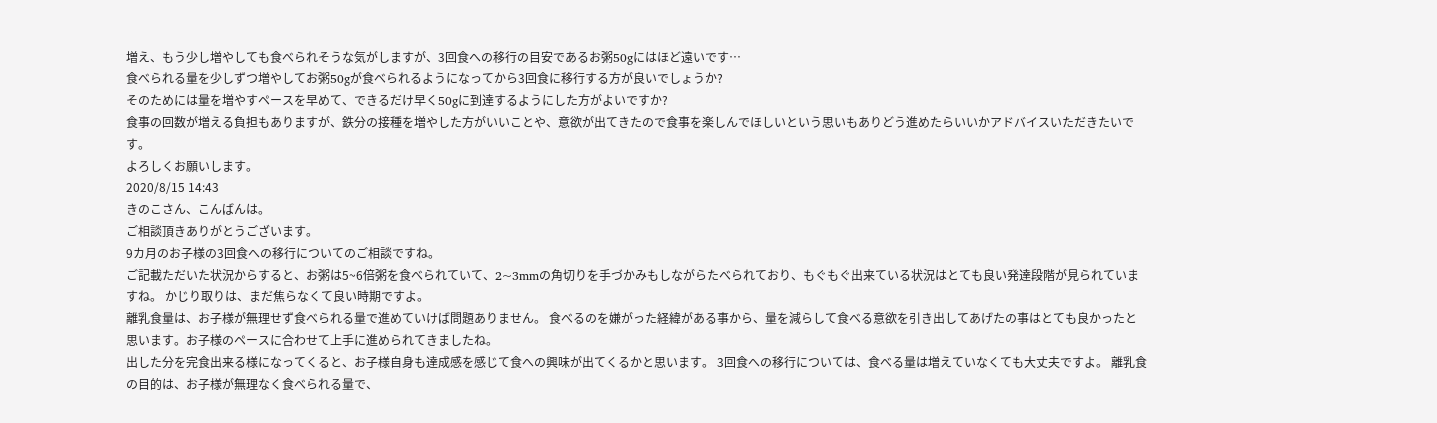増え、もう少し増やしても食べられそうな気がしますが、3回食への移行の目安であるお粥50gにはほど遠いです…
食べられる量を少しずつ増やしてお粥50gが食べられるようになってから3回食に移行する方が良いでしょうか?
そのためには量を増やすペースを早めて、できるだけ早く50gに到達するようにした方がよいですか?
食事の回数が増える負担もありますが、鉄分の接種を増やした方がいいことや、意欲が出てきたので食事を楽しんでほしいという思いもありどう進めたらいいかアドバイスいただきたいです。
よろしくお願いします。
2020/8/15 14:43
きのこさん、こんばんは。
ご相談頂きありがとうございます。
9カ月のお子様の3回食への移行についてのご相談ですね。
ご記載ただいた状況からすると、お粥は5~6倍粥を食べられていて、2~3mmの角切りを手づかみもしながらたべられており、もぐもぐ出来ている状況はとても良い発達段階が見られていますね。 かじり取りは、まだ焦らなくて良い時期ですよ。
離乳食量は、お子様が無理せず食べられる量で進めていけば問題ありません。 食べるのを嫌がった経緯がある事から、量を減らして食べる意欲を引き出してあげたの事はとても良かったと思います。お子様のペースに合わせて上手に進められてきましたね。
出した分を完食出来る様になってくると、お子様自身も達成感を感じて食への興味が出てくるかと思います。 3回食への移行については、食べる量は増えていなくても大丈夫ですよ。 離乳食の目的は、お子様が無理なく食べられる量で、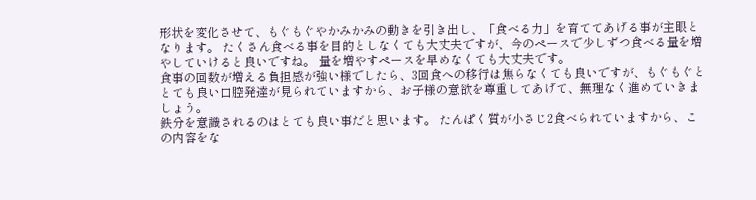形状を変化させて、もぐもぐやかみかみの動きを引き出し、「食べる力」を育ててあげる事が主眼となります。 たくさん食べる事を目的としなくても大丈夫ですが、今のペースで少しずつ食べる量を増やしていけると良いですね。 量を増やすペースを早めなくても大丈夫です。
食事の回数が増える負担感が強い様でしたら、3回食への移行は焦らなくても良いですが、もぐもぐととても良い口腔発達が見られていますから、お子様の意欲を尊重してあげて、無理なく進めていきましょう。
鉄分を意識されるのはとても良い事だと思います。 たんぱく質が小さじ2食べられていますから、この内容をな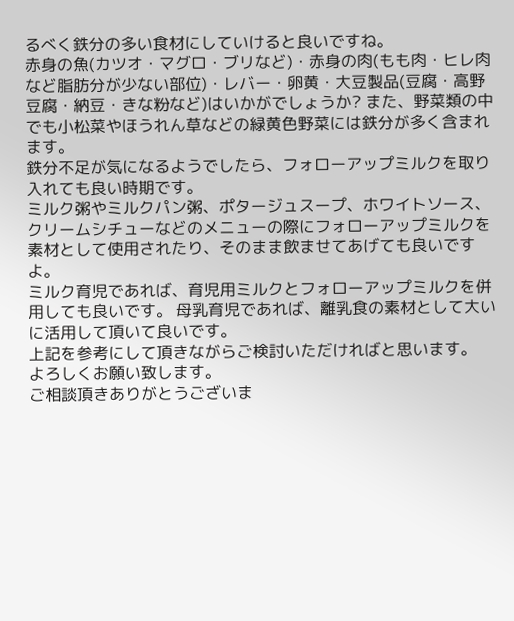るべく鉄分の多い食材にしていけると良いですね。
赤身の魚(カツオ・マグロ・ブリなど)・赤身の肉(もも肉・ヒレ肉など脂肪分が少ない部位)・レバー・卵黄・大豆製品(豆腐・高野豆腐・納豆・きな粉など)はいかがでしょうか? また、野菜類の中でも小松菜やほうれん草などの緑黄色野菜には鉄分が多く含まれます。
鉄分不足が気になるようでしたら、フォローアップミルクを取り入れても良い時期です。
ミルク粥やミルクパン粥、ポタージュスープ、ホワイトソース、クリームシチューなどのメニューの際にフォローアップミルクを素材として使用されたり、そのまま飲ませてあげても良いですよ。
ミルク育児であれば、育児用ミルクとフォローアップミルクを併用しても良いです。 母乳育児であれば、離乳食の素材として大いに活用して頂いて良いです。
上記を参考にして頂きながらご検討いただければと思います。
よろしくお願い致します。
ご相談頂きありがとうございま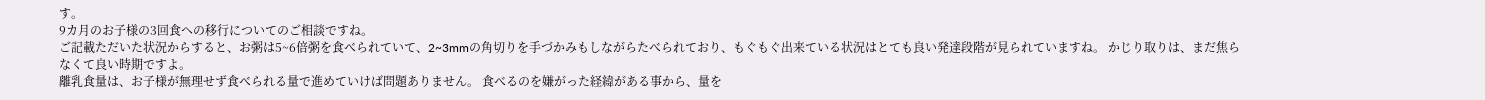す。
9カ月のお子様の3回食への移行についてのご相談ですね。
ご記載ただいた状況からすると、お粥は5~6倍粥を食べられていて、2~3mmの角切りを手づかみもしながらたべられており、もぐもぐ出来ている状況はとても良い発達段階が見られていますね。 かじり取りは、まだ焦らなくて良い時期ですよ。
離乳食量は、お子様が無理せず食べられる量で進めていけば問題ありません。 食べるのを嫌がった経緯がある事から、量を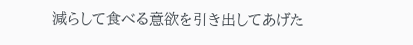減らして食べる意欲を引き出してあげた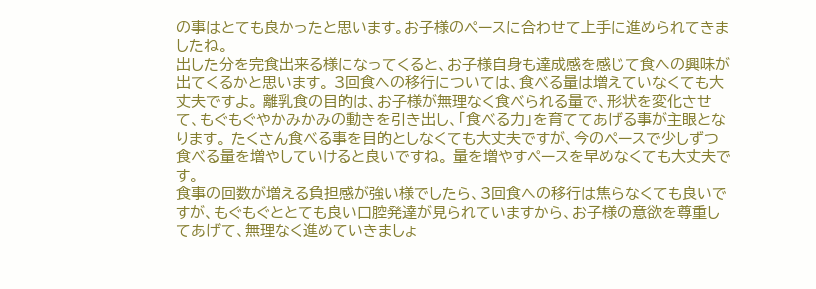の事はとても良かったと思います。お子様のペースに合わせて上手に進められてきましたね。
出した分を完食出来る様になってくると、お子様自身も達成感を感じて食への興味が出てくるかと思います。 3回食への移行については、食べる量は増えていなくても大丈夫ですよ。 離乳食の目的は、お子様が無理なく食べられる量で、形状を変化させて、もぐもぐやかみかみの動きを引き出し、「食べる力」を育ててあげる事が主眼となります。 たくさん食べる事を目的としなくても大丈夫ですが、今のペースで少しずつ食べる量を増やしていけると良いですね。 量を増やすペースを早めなくても大丈夫です。
食事の回数が増える負担感が強い様でしたら、3回食への移行は焦らなくても良いですが、もぐもぐととても良い口腔発達が見られていますから、お子様の意欲を尊重してあげて、無理なく進めていきましょ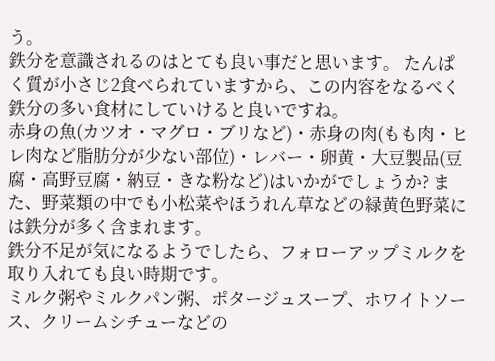う。
鉄分を意識されるのはとても良い事だと思います。 たんぱく質が小さじ2食べられていますから、この内容をなるべく鉄分の多い食材にしていけると良いですね。
赤身の魚(カツオ・マグロ・ブリなど)・赤身の肉(もも肉・ヒレ肉など脂肪分が少ない部位)・レバー・卵黄・大豆製品(豆腐・高野豆腐・納豆・きな粉など)はいかがでしょうか? また、野菜類の中でも小松菜やほうれん草などの緑黄色野菜には鉄分が多く含まれます。
鉄分不足が気になるようでしたら、フォローアップミルクを取り入れても良い時期です。
ミルク粥やミルクパン粥、ポタージュスープ、ホワイトソース、クリームシチューなどの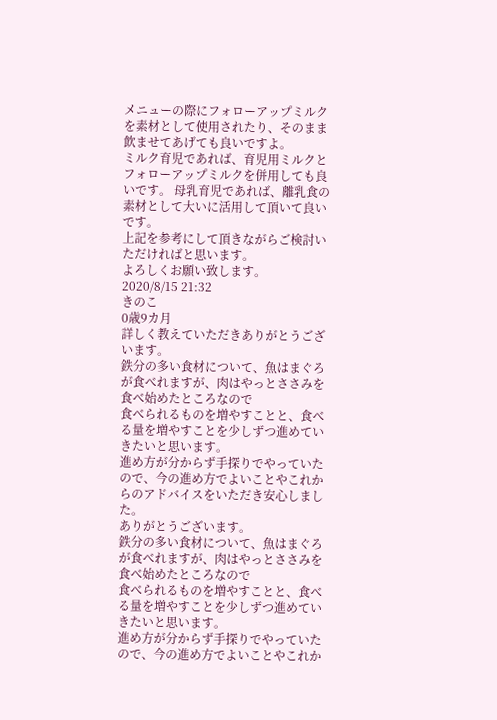メニューの際にフォローアップミルクを素材として使用されたり、そのまま飲ませてあげても良いですよ。
ミルク育児であれば、育児用ミルクとフォローアップミルクを併用しても良いです。 母乳育児であれば、離乳食の素材として大いに活用して頂いて良いです。
上記を参考にして頂きながらご検討いただければと思います。
よろしくお願い致します。
2020/8/15 21:32
きのこ
0歳9カ月
詳しく教えていただきありがとうございます。
鉄分の多い食材について、魚はまぐろが食べれますが、肉はやっとささみを食べ始めたところなので
食べられるものを増やすことと、食べる量を増やすことを少しずつ進めていきたいと思います。
進め方が分からず手探りでやっていたので、今の進め方でよいことやこれからのアドバイスをいただき安心しました。
ありがとうございます。
鉄分の多い食材について、魚はまぐろが食べれますが、肉はやっとささみを食べ始めたところなので
食べられるものを増やすことと、食べる量を増やすことを少しずつ進めていきたいと思います。
進め方が分からず手探りでやっていたので、今の進め方でよいことやこれか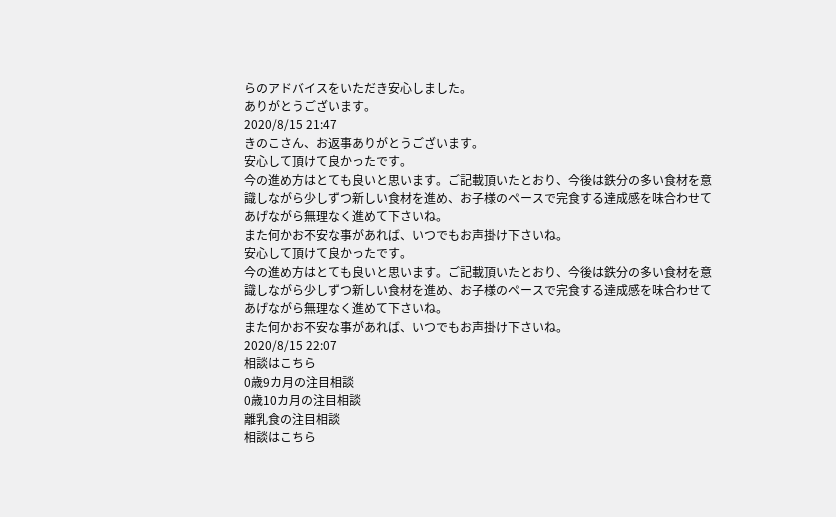らのアドバイスをいただき安心しました。
ありがとうございます。
2020/8/15 21:47
きのこさん、お返事ありがとうございます。
安心して頂けて良かったです。
今の進め方はとても良いと思います。ご記載頂いたとおり、今後は鉄分の多い食材を意識しながら少しずつ新しい食材を進め、お子様のペースで完食する達成感を味合わせてあげながら無理なく進めて下さいね。
また何かお不安な事があれば、いつでもお声掛け下さいね。
安心して頂けて良かったです。
今の進め方はとても良いと思います。ご記載頂いたとおり、今後は鉄分の多い食材を意識しながら少しずつ新しい食材を進め、お子様のペースで完食する達成感を味合わせてあげながら無理なく進めて下さいね。
また何かお不安な事があれば、いつでもお声掛け下さいね。
2020/8/15 22:07
相談はこちら
0歳9カ月の注目相談
0歳10カ月の注目相談
離乳食の注目相談
相談はこちら